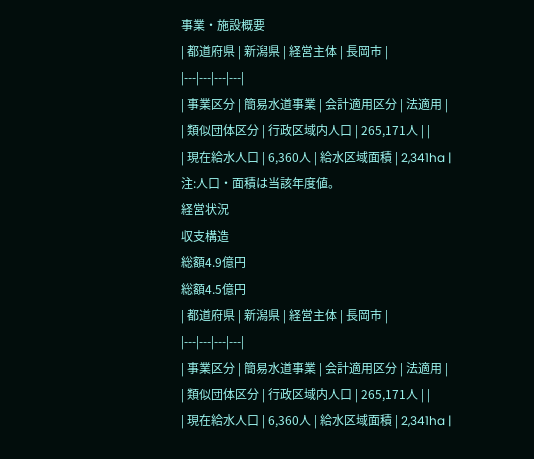事業・施設概要
| 都道府県 | 新潟県 | 経営主体 | 長岡市 |
|---|---|---|---|
| 事業区分 | 簡易水道事業 | 会計適用区分 | 法適用 |
| 類似団体区分 | 行政区域内人口 | 265,171人 | |
| 現在給水人口 | 6,360人 | 給水区域面積 | 2,341ha |
注:人口・面積は当該年度値。
経営状況
収支構造
総額4.9億円
総額4.5億円
| 都道府県 | 新潟県 | 経営主体 | 長岡市 |
|---|---|---|---|
| 事業区分 | 簡易水道事業 | 会計適用区分 | 法適用 |
| 類似団体区分 | 行政区域内人口 | 265,171人 | |
| 現在給水人口 | 6,360人 | 給水区域面積 | 2,341ha |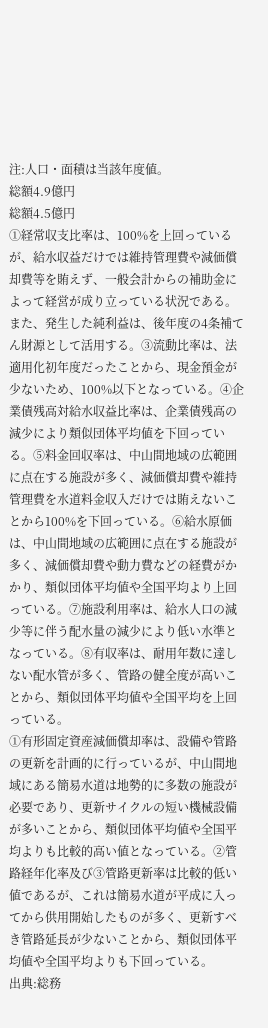注:人口・面積は当該年度値。
総額4.9億円
総額4.5億円
①経常収支比率は、100%を上回っているが、給水収益だけでは維持管理費や減価償却費等を賄えず、一般会計からの補助金によって経営が成り立っている状況である。また、発生した純利益は、後年度の4条補てん財源として活用する。③流動比率は、法適用化初年度だったことから、現金預金が少ないため、100%以下となっている。④企業債残高対給水収益比率は、企業債残高の減少により類似団体平均値を下回っている。⑤料金回収率は、中山間地域の広範囲に点在する施設が多く、減価償却費や維持管理費を水道料金収入だけでは賄えないことから100%を下回っている。⑥給水原価は、中山間地域の広範囲に点在する施設が多く、減価償却費や動力費などの経費がかかり、類似団体平均値や全国平均より上回っている。⑦施設利用率は、給水人口の減少等に伴う配水量の減少により低い水準となっている。⑧有収率は、耐用年数に達しない配水管が多く、管路の健全度が高いことから、類似団体平均値や全国平均を上回っている。
①有形固定資産減価償却率は、設備や管路の更新を計画的に行っているが、中山間地域にある簡易水道は地勢的に多数の施設が必要であり、更新サイクルの短い機械設備が多いことから、類似団体平均値や全国平均よりも比較的高い値となっている。②管路経年化率及び③管路更新率は比較的低い値であるが、これは簡易水道が平成に入ってから供用開始したものが多く、更新すべき管路延長が少ないことから、類似団体平均値や全国平均よりも下回っている。
出典:総務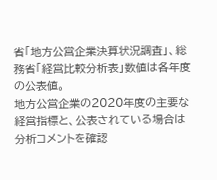省「地方公営企業決算状況調査」、総務省「経営比較分析表」数値は各年度の公表値。
地方公営企業の2020年度の主要な経営指標と、公表されている場合は分析コメントを確認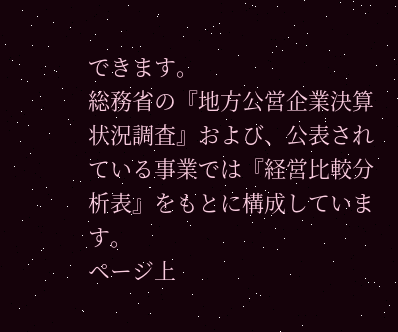できます。
総務省の『地方公営企業決算状況調査』および、公表されている事業では『経営比較分析表』をもとに構成しています。
ページ上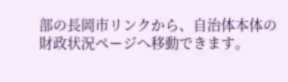部の長岡市リンクから、自治体本体の財政状況ページへ移動できます。